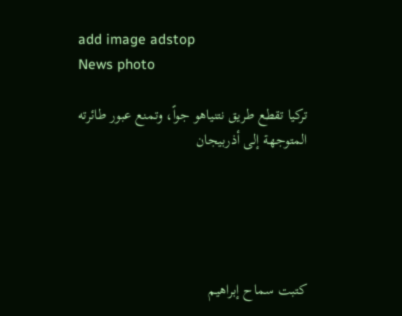add image adstop
News photo

تركيا تقطع طريق نتنياهو جواً، وتمنع عبور طائرته المتوجهة إلى أذربيجان





كتبت سماح إبراهيم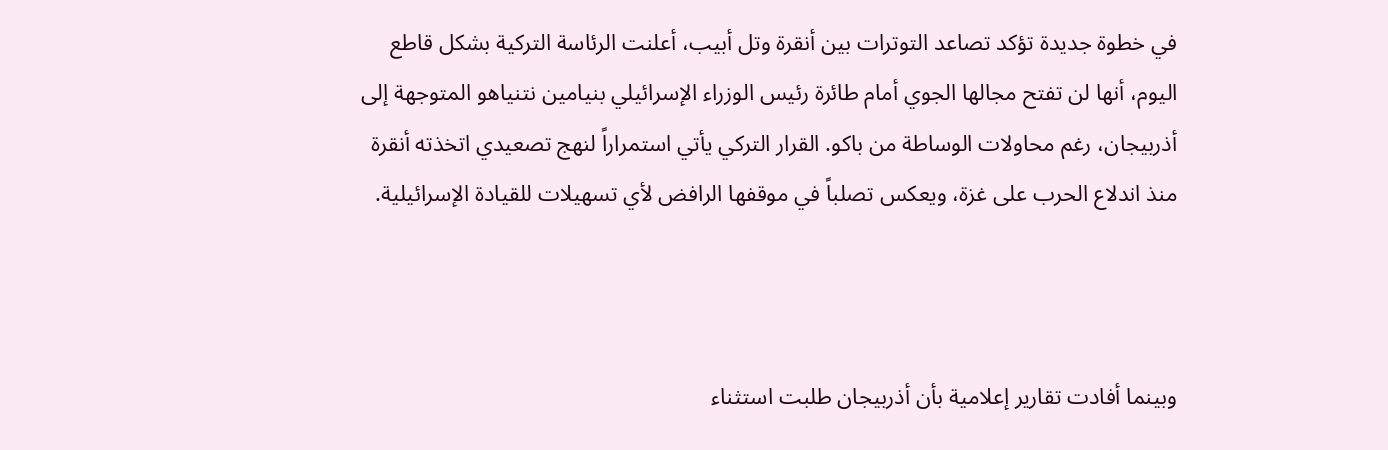في خطوة جديدة تؤكد تصاعد التوترات بين أنقرة وتل أبيب، أعلنت الرئاسة التركية بشكل قاطع اليوم، أنها لن تفتح مجالها الجوي أمام طائرة رئيس الوزراء الإسرائيلي بنيامين نتنياهو المتوجهة إلى أذربيجان، رغم محاولات الوساطة من باكو. القرار التركي يأتي استمراراً لنهج تصعيدي اتخذته أنقرة منذ اندلاع الحرب على غزة، ويعكس تصلباً في موقفها الرافض لأي تسهيلات للقيادة الإسرائيلية.



وبينما أفادت تقارير إعلامية بأن أذربيجان طلبت استثناء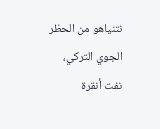نتنياهو من الحظر الجوي التركي، نفت أنقرة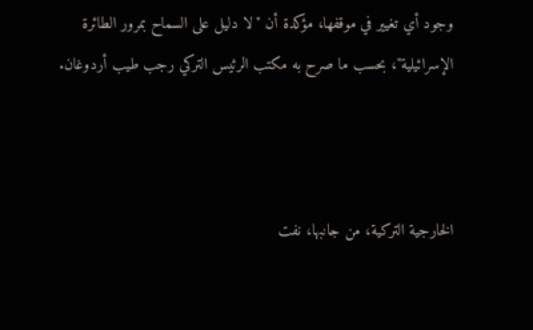وجود أي تغيير في موقفها، مؤكدة أن "لا دليل على السماح بمرور الطائرة الإسرائيلية"، بحسب ما صرح به مكتب الرئيس التركي رجب طيب أردوغان.



الخارجية التركية، من جانبها، نفت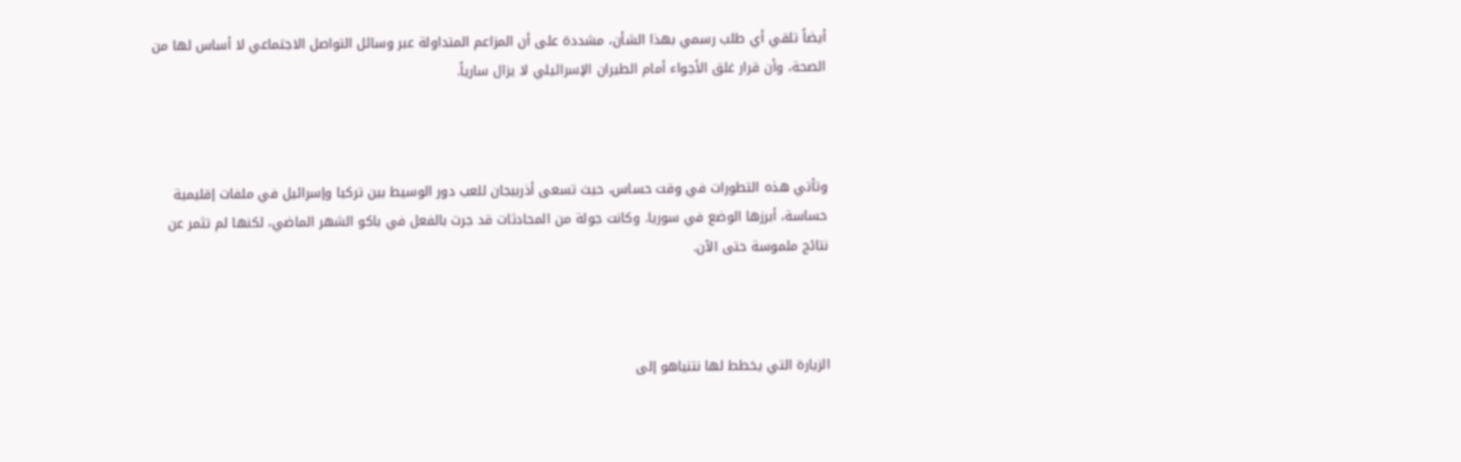أيضاً تلقي أي طلب رسمي بهذا الشأن، مشددة على أن المزاعم المتداولة عبر وسائل التواصل الاجتماعي لا أساس لها من الصحة، وأن قرار غلق الأجواء أمام الطيران الإسرائيلي لا يزال سارياً.



وتأتي هذه التطورات في وقت حساس، حيث تسعى أذربيجان للعب دور الوسيط بين تركيا وإسرائيل في ملفات إقليمية حساسة، أبرزها الوضع في سوريا. وكانت جولة من المحادثات قد جرت بالفعل في باكو الشهر الماضي، لكنها لم تثمر عن نتائج ملموسة حتى الآن.



الزيارة التي يخطط لها نتنياهو إلى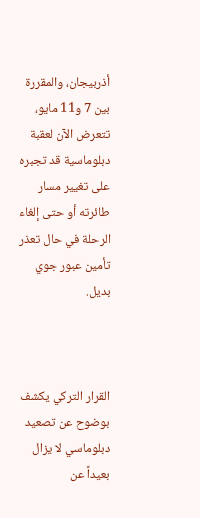أذربيجان، والمقررة بين 7 و11 مايو، تتعرض الآن لعقبة دبلوماسية قد تجبره على تغيير مسار طائرته أو حتى إلغاء الرحلة في حال تعذر تأمين عبور جوي بديل.



القرار التركي يكشف بوضوح عن تصعيد دبلوماسي لا يزال بعيداً عن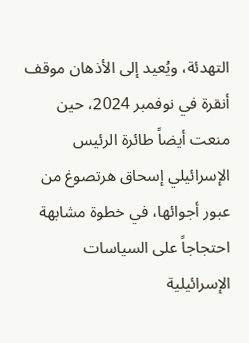التهدئة، ويُعيد إلى الأذهان موقف أنقرة في نوفمبر 2024، حين منعت أيضاً طائرة الرئيس الإسرائيلي إسحاق هرتصوغ من عبور أجوائها، في خطوة مشابهة احتجاجاً على السياسات الإسرائيلية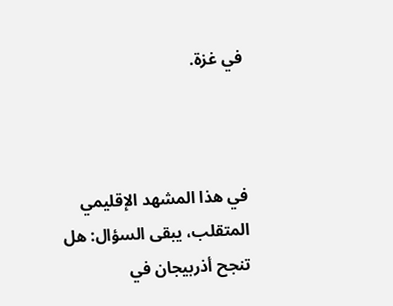في غزة.



في هذا المشهد الإقليمي المتقلب، يبقى السؤال: هل تنجح أذربيجان في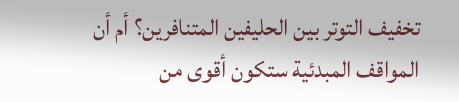تخفيف التوتر بين الحليفين المتنافرين؟ أم أن المواقف المبدئية ستكون أقوى من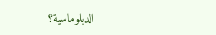الدبلوماسية؟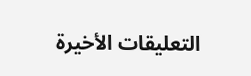التعليقات الأخيرة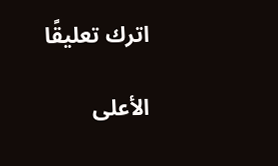اترك تعليقًا

الأعلى